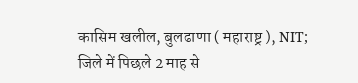कासिम खलील, बुलढाणा ( महाराष्ट्र ), NIT;
जिले में पिछले 2 माह से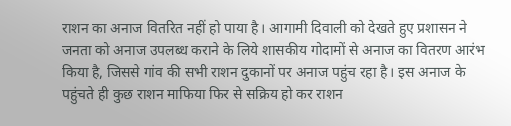राशन का अनाज वितरित नहीं हो पाया है। आगामी दिवाली को देखते हुए प्रशासन ने जनता को अनाज उपलब्ध कराने के लिये शासकीय गोदामों से अनाज का वितरण आरंभ किया है, जिससे गांव की सभी राशन दुकानों पर अनाज पहुंच रहा है। इस अनाज के पहुंचते ही कुछ राशन माफिया फिर से सक्रिय हो कर राशन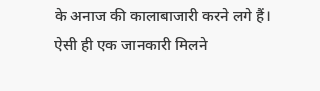के अनाज की कालाबाजारी करने लगे हैं। ऐसी ही एक जानकारी मिलने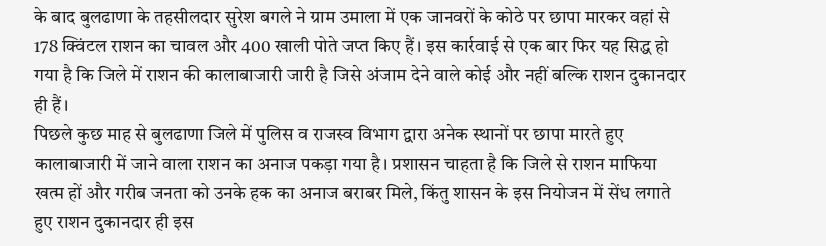के बाद बुलढाणा के तहसीलदार सुरेश बगले ने ग्राम उमाला में एक जानवरों के कोठे पर छापा मारकर वहां से 178 क्विंटल राशन का चावल और 400 खाली पोते जप्त किए हैं। इस कार्रवाई से एक बार फिर यह सिद्ध हो गया है कि जिले में राशन की कालाबाजारी जारी है जिसे अंजाम देने वाले कोई और नहीं बल्कि राशन दुकानदार ही हैं।
पिछले कुछ माह से बुलढाणा जिले में पुलिस व राजस्व विभाग द्वारा अनेक स्थानों पर छापा मारते हुए कालाबाजारी में जाने वाला राशन का अनाज पकड़ा गया है। प्रशासन चाहता है कि जिले से राशन माफिया खत्म हों और गरीब जनता को उनके हक का अनाज बराबर मिले, किंतु शासन के इस नियोजन में सेंध लगाते हुए राशन दुकानदार ही इस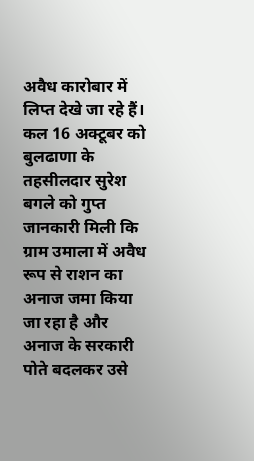अवैध कारोबार में लिप्त देखे जा रहे हैं।
कल 16 अक्टूबर को बुलढाणा के तहसीलदार सुरेश बगले को गुप्त जानकारी मिली कि ग्राम उमाला में अवैध रूप से राशन का अनाज जमा किया जा रहा है और अनाज के सरकारी पोते बदलकर उसे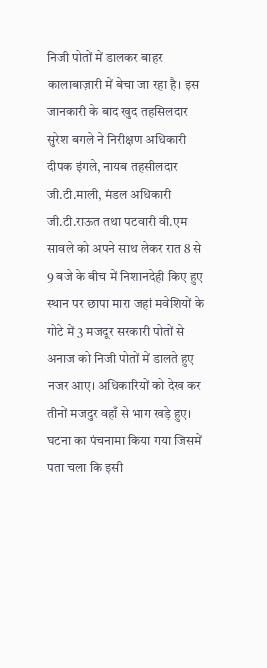निजी पोतों में डालकर बाहर कालाबाज़ारी में बेचा जा रहा है। इस जानकारी के बाद खुद तहसिलदार सुरेश बगले ने निरीक्षण अधिकारी दीपक इंगले, नायब तहसीलदार जी.टी.माली, मंडल अधिकारी जी.टी.राऊत तथा पटवारी वी.एम सावले को अपने साथ लेकर रात 8 से 9 बजे के बीच में निशानदेही किए हुए स्थान पर छापा मारा जहां मवेशियों के गोटे में 3 मजदूर सरकारी पोतों से अनाज को निजी पोतों में डालते हुए नजर आए। अधिकारियों को देख कर तीनों मजदुर वहाँ से भाग खड़े हुए। घटना का पंचनामा किया गया जिसमें पता चला कि इसी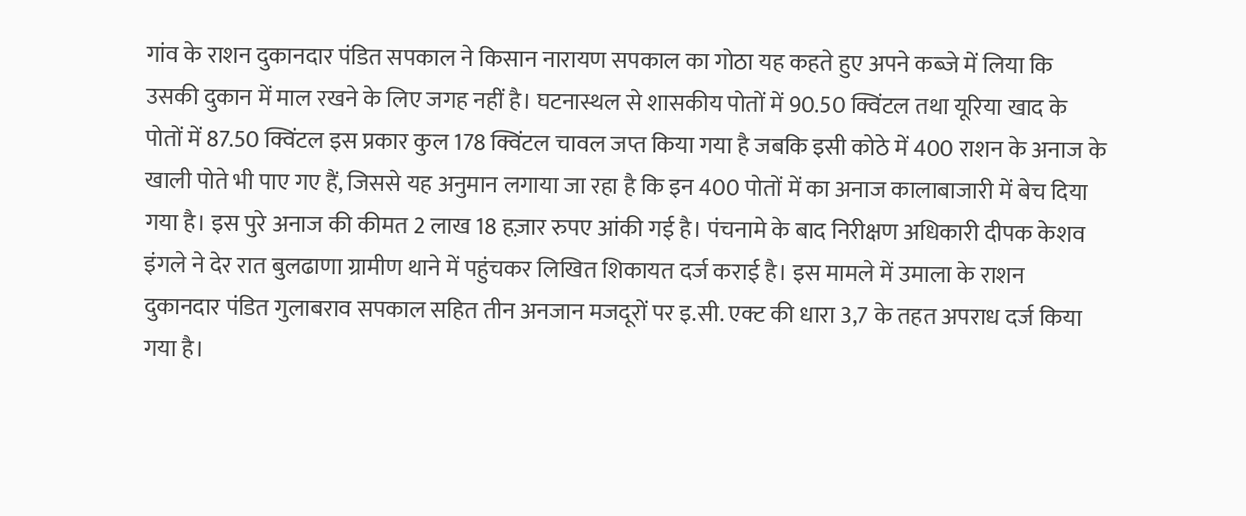गांव के राशन दुकानदार पंडित सपकाल ने किसान नारायण सपकाल का गोठा यह कहते हुए अपने कब्जे में लिया कि उसकी दुकान में माल रखने के लिए जगह नहीं है। घटनास्थल से शासकीय पोतों में 90.50 क्विंटल तथा यूरिया खाद के पोतों में 87.50 क्विंटल इस प्रकार कुल 178 क्विंटल चावल जप्त किया गया है जबकि इसी कोठे में 400 राशन के अनाज के खाली पोते भी पाए गए हैं, जिससे यह अनुमान लगाया जा रहा है कि इन 400 पोतों में का अनाज कालाबाजारी में बेच दिया गया है। इस पुरे अनाज की कीमत 2 लाख 18 हज़ार रुपए आंकी गई है। पंचनामे के बाद निरीक्षण अधिकारी दीपक केशव इंगले ने देर रात बुलढाणा ग्रामीण थाने में पहुंचकर लिखित शिकायत दर्ज कराई है। इस मामले में उमाला के राशन दुकानदार पंडित गुलाबराव सपकाल सहित तीन अनजान मजदूरों पर इ.सी. एक्ट की धारा 3,7 के तहत अपराध दर्ज किया गया है।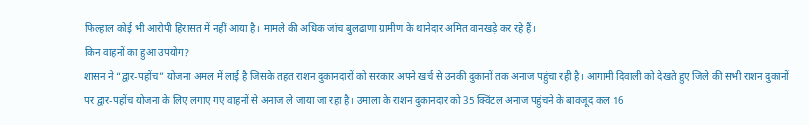फिल्हाल कोई भी आरोपी हिरासत में नहीं आया है। मामले की अधिक जांच बुलढाणा ग्रामीण के थानेदार अमित वानखड़े कर रहे हैं।
किन वाहनों का हुआ उपयोग?
शासन ने “द्वार-पहोंच” योजना अमल में लाई है जिसके तहत राशन दुकानदारों को सरकार अपने खर्च से उनकी दुकानों तक अनाज पहुंचा रही है। आगामी दिवाली को देखते हुए जिले की सभी राशन दुकानों पर द्वार-पहोंच योजना के लिए लगाए गए वाहनों से अनाज ले जाया जा रहा है। उमाला के राशन दुकानदार को 35 क्विंटल अनाज पहुंचने के बावजूद कल 16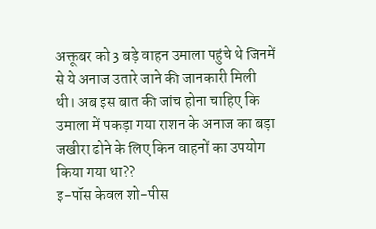अक्तूबर को 3 बड़े वाहन उमाला पहुंचे थे जिनमें से ये अनाज उतारे जाने की जानकारी मिली थी। अब इस बात की जांच होना चाहिए कि उमाला में पकड़ा गया राशन के अनाज का बड़ा जखीरा ढोने के लिए किन वाहनों का उपयोग किया गया था??
इ-पॉस केवल शो-पीस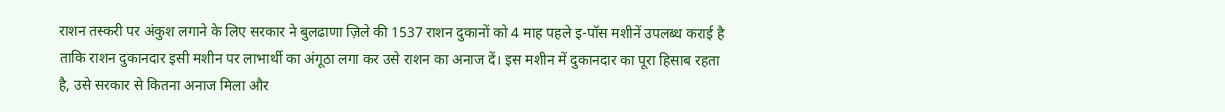राशन तस्करी पर अंकुश लगाने के लिए सरकार ने बुलढाणा ज़िले की 1537 राशन दुकानों को 4 माह पहले इ-पॉस मशीनें उपलब्ध कराई है ताकि राशन दुकानदार इसी मशीन पर लाभार्थी का अंगूठा लगा कर उसे राशन का अनाज दें। इस मशीन में दुकानदार का पूरा हिसाब रहता है, उसे सरकार से कितना अनाज मिला और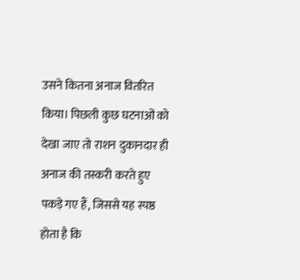उसने कितना अनाज वितरित किया। पिछली कुछ घटनाओं को देखा जाए तो राशन दुकानदार ही अनाज की तस्करी करते हुए पकड़े गए हैं, जिससे यह स्पष्ठ होता है कि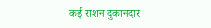कई राशन दुकानदार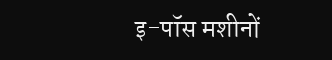इ-पॉस मशीनों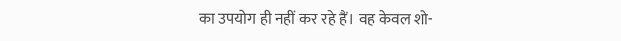का उपयोग ही नहीं कर रहे हैं। वह केवल शो-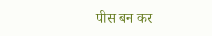पीस बन कर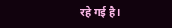रहे गई है।